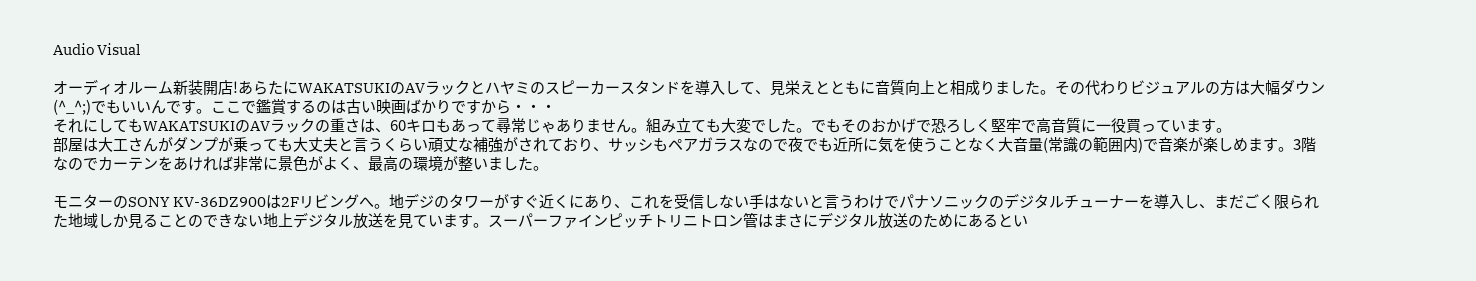Audio Visual

オーディオルーム新装開店!あらたにWAKATSUKIのAVラックとハヤミのスピーカースタンドを導入して、見栄えとともに音質向上と相成りました。その代わりビジュアルの方は大幅ダウン(^_^;)でもいいんです。ここで鑑賞するのは古い映画ばかりですから・・・
それにしてもWAKATSUKIのAVラックの重さは、60キロもあって尋常じゃありません。組み立ても大変でした。でもそのおかげで恐ろしく堅牢で高音質に一役買っています。
部屋は大工さんがダンプが乗っても大丈夫と言うくらい頑丈な補強がされており、サッシもペアガラスなので夜でも近所に気を使うことなく大音量(常識の範囲内)で音楽が楽しめます。3階なのでカーテンをあければ非常に景色がよく、最高の環境が整いました。

モニターのSONY KV-36DZ900は2Fリビングへ。地デジのタワーがすぐ近くにあり、これを受信しない手はないと言うわけでパナソニックのデジタルチューナーを導入し、まだごく限られた地域しか見ることのできない地上デジタル放送を見ています。スーパーファインピッチトリニトロン管はまさにデジタル放送のためにあるとい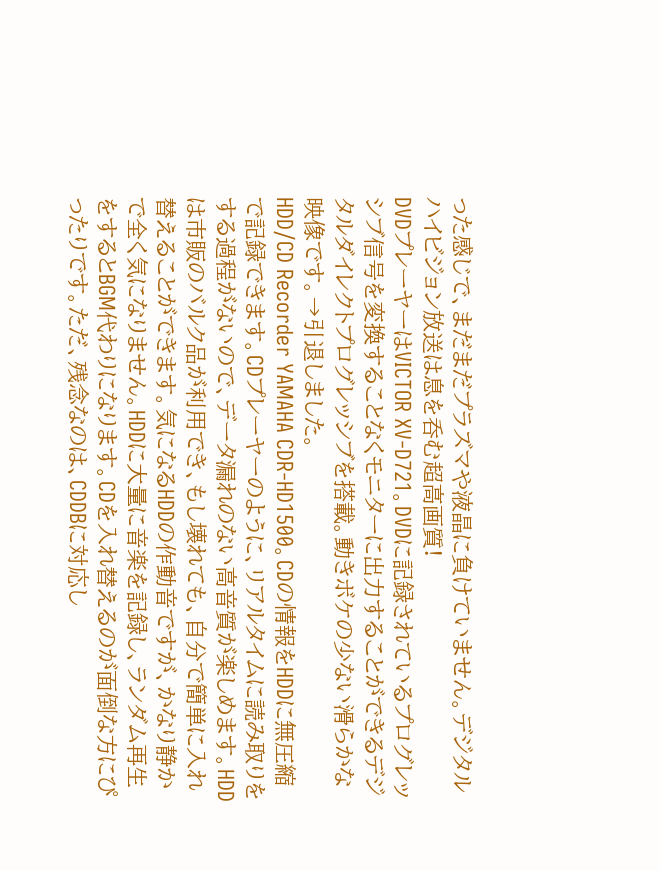った感じで、まだまだプラズマや液晶に負けていません。デジタルハイビジョン放送は息を呑む超高画質!
DVDプレーヤーはVICTOR XV-D721。DVDに記録されているプログレッシブ信号を変換することなくモニターに出力することができるデジタルダイレクトプログレッシブを搭載。動きボケの少ない滑らかな映像です。→引退しました。
HDD/CD Recorder YAMAHA CDR-HD1500。CDの情報をHDDに無圧縮で記録できます。CDプレーヤーのように、リアルタイムに読み取りをする過程がないので、データ漏れのない高音質が楽しめます。HDDは市販のバルク品が利用でき、もし壊れても、自分で簡単に入れ替えることができます。気になるHDDの作動音ですが、かなり静かで全く気になりません。HDDに大量に音楽を記録し、ランダム再生をするとBGM代わりになります。CDを入れ替えるのが面倒な方にぴったりです。ただ、残念なのは、CDDBに対応し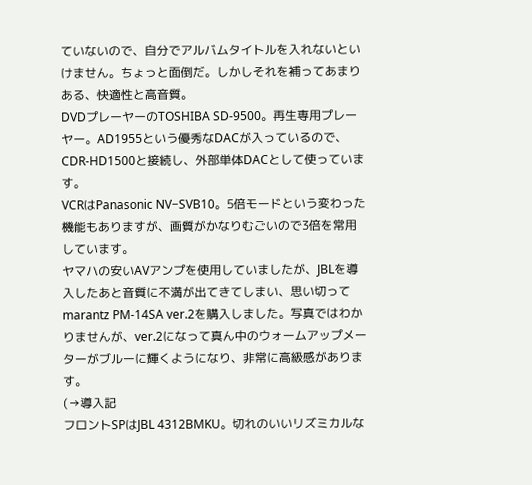ていないので、自分でアルバムタイトルを入れないといけません。ちょっと面倒だ。しかしそれを補ってあまりある、快適性と高音質。
DVDプレーヤーのTOSHIBA SD-9500。再生専用プレーヤー。AD1955という優秀なDACが入っているので、CDR-HD1500と接続し、外部単体DACとして使っています。
VCRはPanasonic NV−SVB10。5倍モードという変わった機能もありますが、画質がかなりむごいので3倍を常用しています。
ヤマハの安いAVアンプを使用していましたが、JBLを導入したあと音質に不満が出てきてしまい、思い切ってmarantz PM-14SA ver.2を購入しました。写真ではわかりませんが、ver.2になって真ん中のウォームアップメーターがブルーに輝くようになり、非常に高級感があります。
(→導入記
フロントSPはJBL 4312BMKU。切れのいいリズミカルな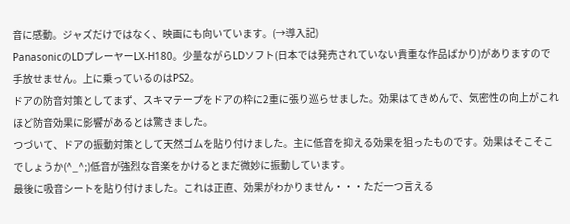音に感動。ジャズだけではなく、映画にも向いています。(→導入記)
PanasonicのLDプレーヤーLX-H180。少量ながらLDソフト(日本では発売されていない貴重な作品ばかり)がありますので手放せません。上に乗っているのはPS2。
ドアの防音対策としてまず、スキマテープをドアの枠に2重に張り巡らせました。効果はてきめんで、気密性の向上がこれほど防音効果に影響があるとは驚きました。
つづいて、ドアの振動対策として天然ゴムを貼り付けました。主に低音を抑える効果を狙ったものです。効果はそこそこでしょうか(^_^;)低音が強烈な音楽をかけるとまだ微妙に振動しています。
最後に吸音シートを貼り付けました。これは正直、効果がわかりません・・・ただ一つ言える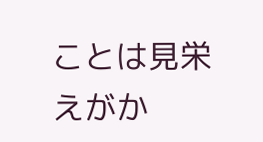ことは見栄えがか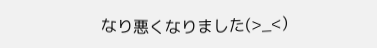なり悪くなりました(>_<)